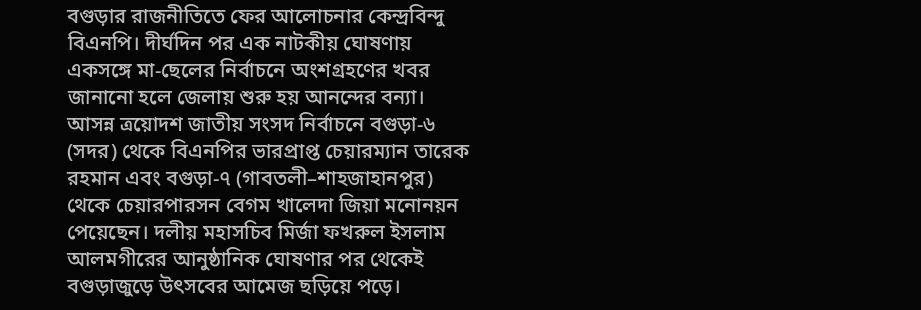বগুড়ার রাজনীতিতে ফের আলোচনার কেন্দ্রবিন্দু বিএনপি। দীর্ঘদিন পর এক নাটকীয় ঘোষণায় একসঙ্গে মা-ছেলের নির্বাচনে অংশগ্রহণের খবর জানানো হলে জেলায় শুরু হয় আনন্দের বন্যা।
আসন্ন ত্রয়োদশ জাতীয় সংসদ নির্বাচনে বগুড়া-৬ (সদর) থেকে বিএনপির ভারপ্রাপ্ত চেয়ারম্যান তারেক রহমান এবং বগুড়া-৭ (গাবতলী–শাহজাহানপুর) থেকে চেয়ারপারসন বেগম খালেদা জিয়া মনোনয়ন পেয়েছেন। দলীয় মহাসচিব মির্জা ফখরুল ইসলাম আলমগীরের আনুষ্ঠানিক ঘোষণার পর থেকেই বগুড়াজুড়ে উৎসবের আমেজ ছড়িয়ে পড়ে।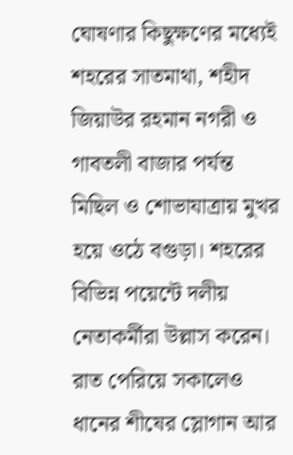ঘোষণার কিছুক্ষণের মধ্যেই শহরের সাতমাথা, শহীদ জিয়াউর রহমান নগরী ও গাবতলী বাজার পর্যন্ত মিছিল ও শোভাযাত্রায় মুখর হয়ে ওঠে বগুড়া। শহরের বিভিন্ন পয়েন্টে দলীয় নেতাকর্মীরা উল্লাস করেন। রাত পেরিয়ে সকালেও ধানের শীষের স্লোগান আর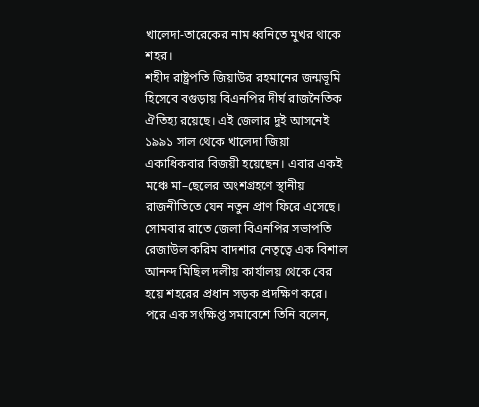খালেদা-তারেকের নাম ধ্বনিতে মুখর থাকে শহর।
শহীদ রাষ্ট্রপতি জিয়াউর রহমানের জন্মভূমি হিসেবে বগুড়ায় বিএনপির দীর্ঘ রাজনৈতিক ঐতিহ্য রয়েছে। এই জেলার দুই আসনেই ১৯৯১ সাল থেকে খালেদা জিয়া একাধিকবার বিজয়ী হয়েছেন। এবার একই মঞ্চে মা–ছেলের অংশগ্রহণে স্থানীয় রাজনীতিতে যেন নতুন প্রাণ ফিরে এসেছে।
সোমবার রাতে জেলা বিএনপির সভাপতি রেজাউল করিম বাদশার নেতৃত্বে এক বিশাল আনন্দ মিছিল দলীয় কার্যালয় থেকে বের হয়ে শহরের প্রধান সড়ক প্রদক্ষিণ করে। পরে এক সংক্ষিপ্ত সমাবেশে তিনি বলেন,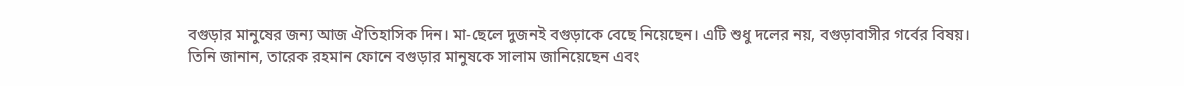বগুড়ার মানুষের জন্য আজ ঐতিহাসিক দিন। মা-ছেলে দুজনই বগুড়াকে বেছে নিয়েছেন। এটি শুধু দলের নয়, বগুড়াবাসীর গর্বের বিষয়।
তিনি জানান, তারেক রহমান ফোনে বগুড়ার মানুষকে সালাম জানিয়েছেন এবং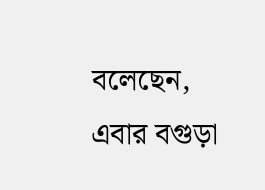বলেছেন, এবার বগুড়া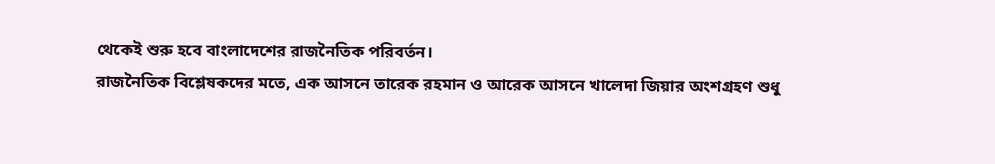থেকেই শুরু হবে বাংলাদেশের রাজনৈতিক পরিবর্তন।
রাজনৈতিক বিশ্লেষকদের মতে, এক আসনে তারেক রহমান ও আরেক আসনে খালেদা জিয়ার অংশগ্রহণ শুধু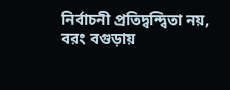নির্বাচনী প্রতিদ্বন্দ্বিতা নয়, বরং বগুড়ায়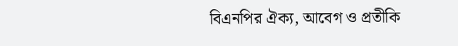বিএনপির ঐক্য, আবেগ ও প্রতীকি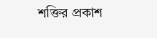শক্তির প্রকাশ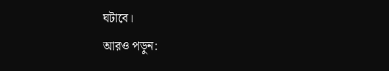ঘটাবে।
আরও পড়ুন: